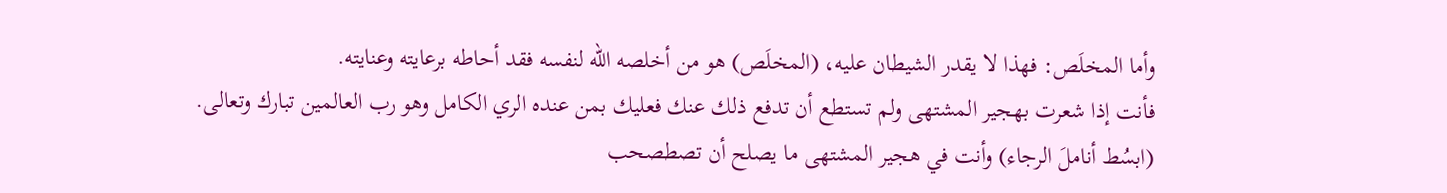وأما المخلَص: فهذا لا يقدر الشيطان عليه، (المخلَص) هو من أخلصه الله لنفسه فقد أحاطه برعايته وعنايته.
فأنت إذا شعرت بهجير المشتهى ولم تستطع أن تدفع ذلك عنك فعليك بمن عنده الري الكامل وهو رب العالمين تبارك وتعالى.
(ابسُط أناملَ الرجاء) وأنت في هجير المشتهى ما يصلح أن تصطصحب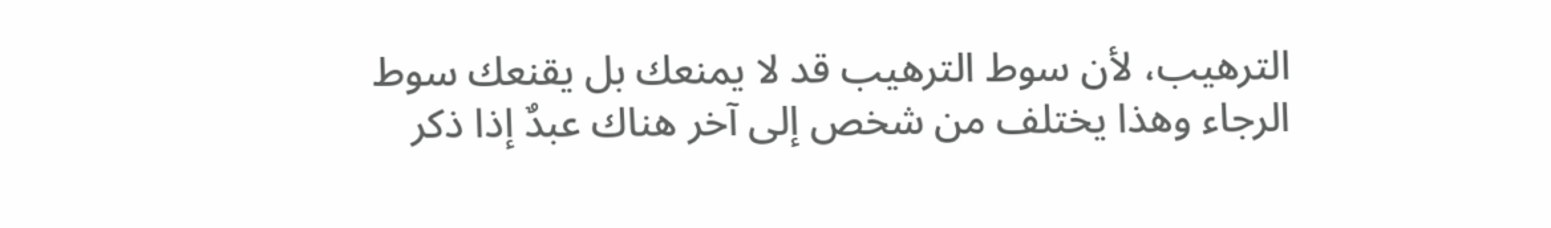الترهيب، لأن سوط الترهيب قد لا يمنعك بل يقنعك سوط الرجاء وهذا يختلف من شخص إلى آخر هناك عبدٌ إذا ذكر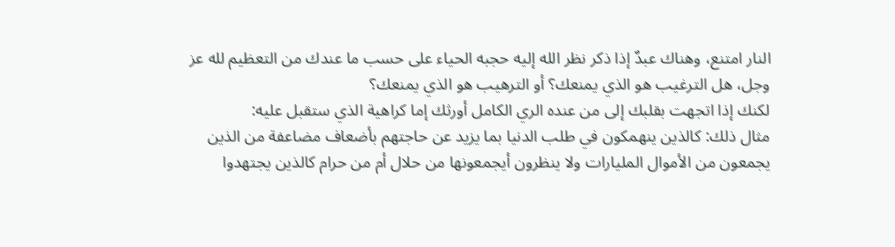النار امتنع، وهناك عبدٌ إذا ذكر نظر الله إليه حجبه الحياء على حسب ما عندك من التعظيم لله عز وجل، هل الترغيب هو الذي يمنعك؟ أو الترهيب هو الذي يمنعك؟
لكنك إذا اتجهت بقلبك إلى من عنده الري الكامل أورثك إما كراهية الذي ستقبل عليه:
مثال ذلك: كالذين ينهمكون في طلب الدنيا بما يزيد عن حاجتهم بأضعاف مضاعفة من الذين يجمعون من الأموال المليارات ولا ينظرون أيجمعونها من حلال أم من حرام كالذين يجتهدوا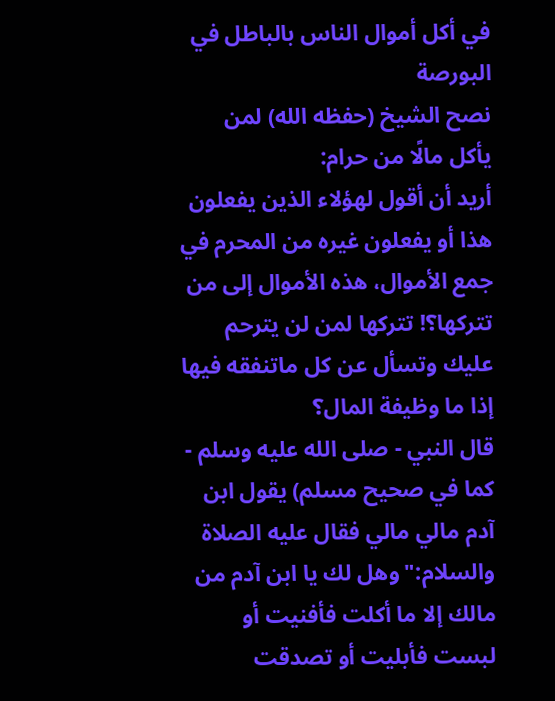في أكل أموال الناس بالباطل في البورصة
نصح الشيخ (حفظه الله) لمن يأكل مالًا من حرام:
أريد أن أقول لهؤلاء الذين يفعلون هذا أو يفعلون غيره من المحرم في جمع الأموال، هذه الأموال إلى من تتركها؟! تتركها لمن لن يترحم عليك وتسأل عن كل ماتنفقه فيها
إذا ما وظيفة المال؟
قال النبي - صلى الله عليه وسلم - كما في صحيح مسلم) يقول ابن آدم مالي مالي فقال عليه الصلاة والسلام:"وهل لك يا ابن آدم من مالك إلا ما أكلت فأفنيت أو لبست فأبليت أو تصدقت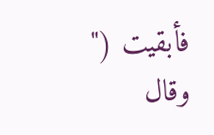فأبقيت ("
وقال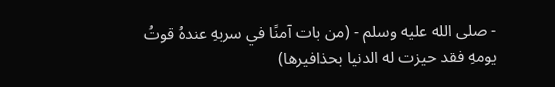- صلى الله عليه وسلم - (من بات آمنًا في سربهِ عندهُ قوتُ يومهِ فقد حيزت له الدنيا بحذافيرها)